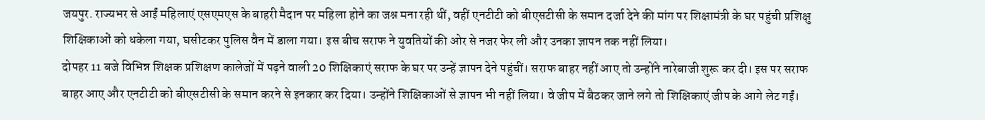जयपुर. राज्यभर से आईं महिलाएं एसएमएस के बाहरी मैदान पर महिला होने का जश्न मना रही थीं, वहीं एनटीटी को बीएसटीसी के समान दर्जा देने की मांग पर शिक्षामंत्री के घर पहुंची प्रशिक्षु शिक्षिकाओं को धकेला गया, घसीटकर पुलिस वैन में डाला गया। इस बीच सराफ ने युवतियों की ओर से नजर फेर ली और उनका ज्ञापन तक नहीं लिया।
दोपहर 11 बजे विभिन्न शिक्षक प्रशिक्षण कालेजों में पढ़ने वाली 20 शिक्षिकाएं सराफ के घर पर उन्हें ज्ञापन देने पहुंचीं। सराफ बाहर नहीं आए तो उन्होंने नारेबाजी शुरू कर दी। इस पर सराफ बाहर आए और एनटीटी को बीएसटीसी के समान करने से इनकार कर दिया। उन्होंने शिक्षिकाओं से ज्ञापन भी नहीं लिया। वे जीप में बैठकर जाने लगे तो शिक्षिकाएं जीप के आगे लेट गईं।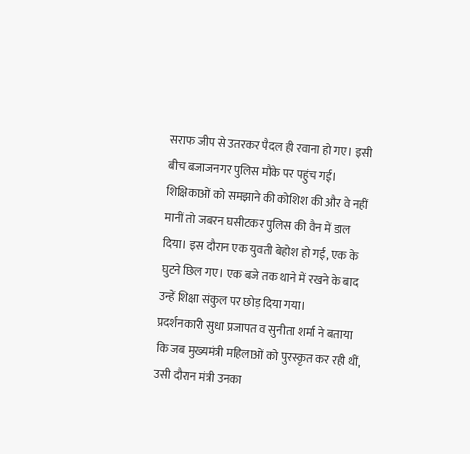सराफ जीप से उतरकर पैदल ही रवाना हो गए। इसी बीच बजाजनगर पुलिस मौके पर पहुंच गई। शिक्षिकाओं को समझाने की कोशिश की और वे नहीं मानीं तो जबरन घसीटकर पुलिस की वैन में डाल दिया। इस दौरान एक युवती बेहोश हो गई, एक के घुटने छिल गए। एक बजे तक थाने में रखने के बाद उन्हें शिक्षा संकुल पर छोड़ दिया गया।
प्रदर्शनकारी सुधा प्रजापत व सुनीता शर्मा ने बताया कि जब मुख्यमंत्री महिलाओं को पुरस्कृत कर रही थीं, उसी दौरान मंत्री उनका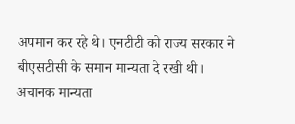अपमान कर रहे थे। एनटीटी को राज्य सरकार ने बीएसटीसी के समान मान्यता दे रखी थी। अचानक मान्यता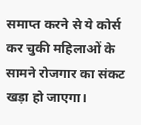समाप्त करने से ये कोर्स कर चुकी महिलाओं के सामने रोजगार का संकट खड़ा हो जाएगा।